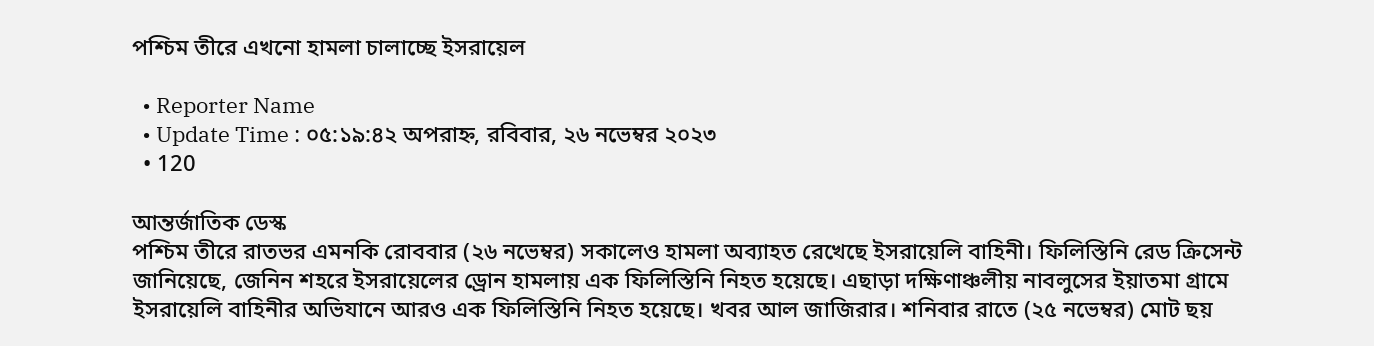পশ্চিম তীরে এখনো হামলা চালাচ্ছে ইসরায়েল

  • Reporter Name
  • Update Time : ০৫:১৯:৪২ অপরাহ্ন, রবিবার, ২৬ নভেম্বর ২০২৩
  • 120

আন্তর্জাতিক ডেস্ক
পশ্চিম তীরে রাতভর এমনকি রোববার (২৬ নভেম্বর) সকালেও হামলা অব্যাহত রেখেছে ইসরায়েলি বাহিনী। ফিলিস্তিনি রেড ক্রিসেন্ট জানিয়েছে, জেনিন শহরে ইসরায়েলের ড্রোন হামলায় এক ফিলিস্তিনি নিহত হয়েছে। এছাড়া দক্ষিণাঞ্চলীয় নাবলুসের ইয়াতমা গ্রামে ইসরায়েলি বাহিনীর অভিযানে আরও এক ফিলিস্তিনি নিহত হয়েছে। খবর আল জাজিরার। শনিবার রাতে (২৫ নভেম্বর) মোট ছয়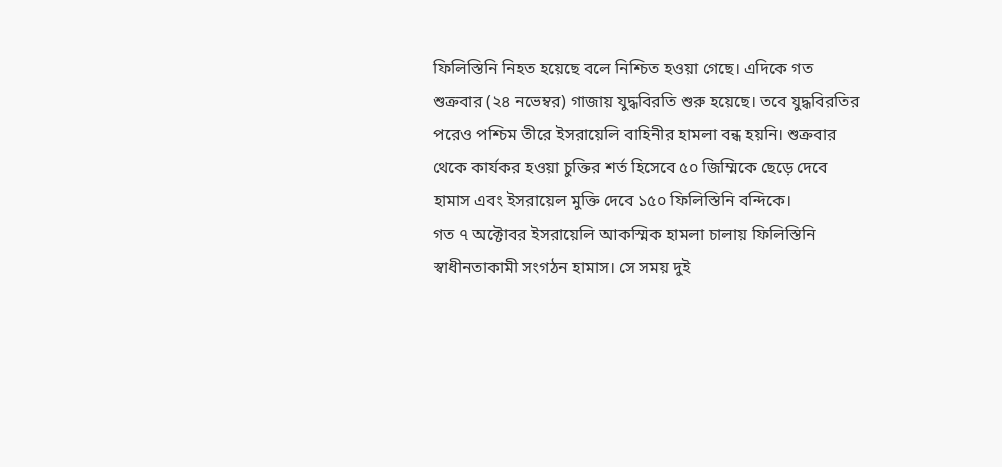ফিলিস্তিনি নিহত হয়েছে বলে নিশ্চিত হওয়া গেছে। এদিকে গত শুক্রবার (২৪ নভেম্বর) গাজায় যুদ্ধবিরতি শুরু হয়েছে। তবে যুদ্ধবিরতির পরেও পশ্চিম তীরে ইসরায়েলি বাহিনীর হামলা বন্ধ হয়নি। শুক্রবার থেকে কার্যকর হওয়া চুক্তির শর্ত হিসেবে ৫০ জিম্মিকে ছেড়ে দেবে হামাস এবং ইসরায়েল মুক্তি দেবে ১৫০ ফিলিস্তিনি বন্দিকে।
গত ৭ অক্টোবর ইসরায়েলি আকস্মিক হামলা চালায় ফিলিস্তিনি স্বাধীনতাকামী সংগঠন হামাস। সে সময় দুই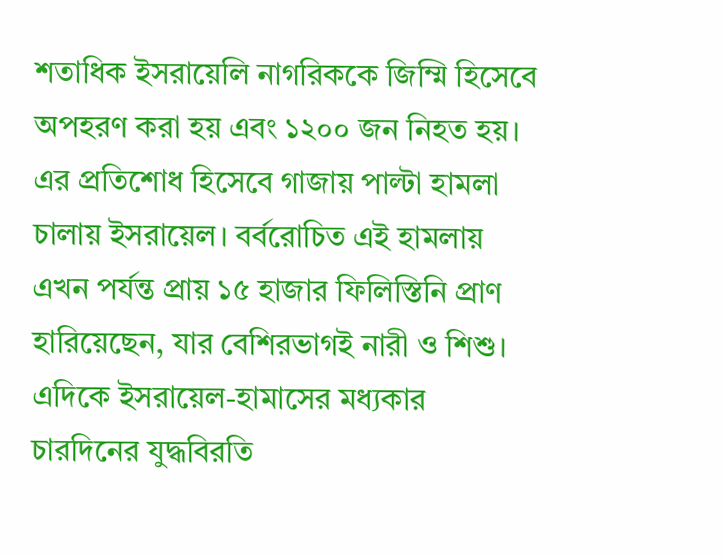শতাধিক ইসরায়েলি নাগরিককে জিম্মি হিসেবে অপহরণ করা হয় এবং ১২০০ জন নিহত হয়। এর প্রতিশোধ হিসেবে গাজায় পাল্টা হামলা চালায় ইসরায়েল। বর্বরোচিত এই হামলায় এখন পর্যন্ত প্রায় ১৫ হাজার ফিলিস্তিনি প্রাণ হারিয়েছেন, যার বেশিরভাগই নারী ও শিশু।
এদিকে ইসরায়েল-হামাসের মধ্যকার চারদিনের যুদ্ধবিরতি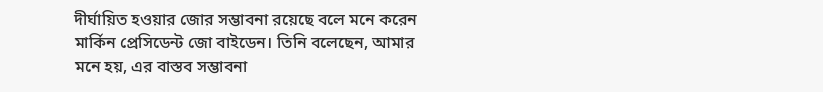দীর্ঘায়িত হওয়ার জোর সম্ভাবনা রয়েছে বলে মনে করেন মার্কিন প্রেসিডেন্ট জো বাইডেন। তিনি বলেছেন, আমার মনে হয়, এর বাস্তব সম্ভাবনা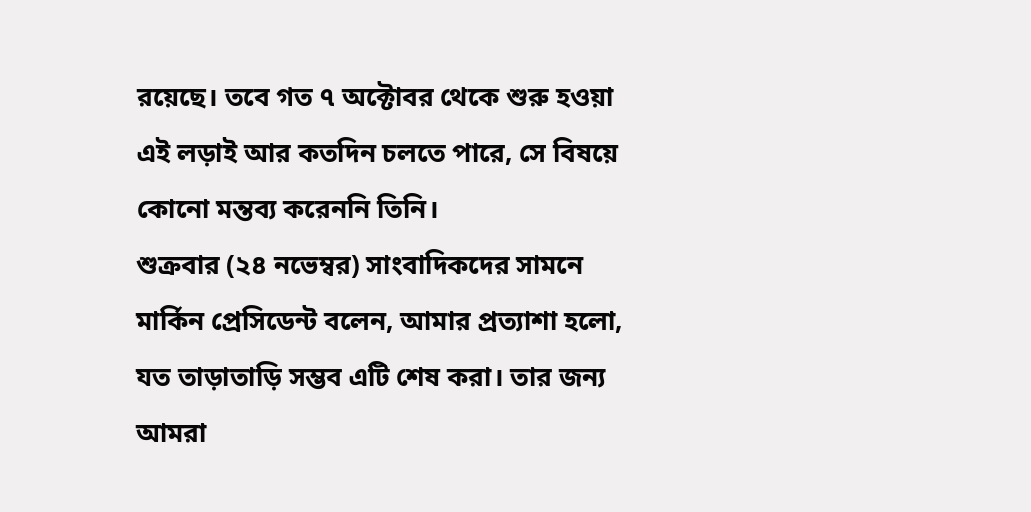রয়েছে। তবে গত ৭ অক্টোবর থেকে শুরু হওয়া এই লড়াই আর কতদিন চলতে পারে, সে বিষয়ে কোনো মন্তব্য করেননি তিনি।
শুক্রবার (২৪ নভেম্বর) সাংবাদিকদের সামনে মার্কিন প্রেসিডেন্ট বলেন, আমার প্রত্যাশা হলো, যত তাড়াতাড়ি সম্ভব এটি শেষ করা। তার জন্য আমরা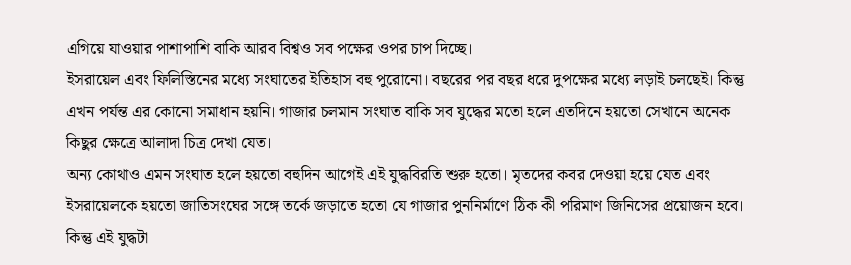এগিয়ে যাওয়ার পাশাপাশি বাকি আরব বিশ্বও সব পক্ষের ওপর চাপ দিচ্ছে।
ইসরায়েল এবং ফিলিস্তিনের মধ্যে সংঘাতের ইতিহাস বহু পুরোনো। বছরের পর বছর ধরে দুপক্ষের মধ্যে লড়াই চলছেই। কিন্তু এখন পর্যন্ত এর কোনো সমাধান হয়নি। গাজার চলমান সংঘাত বাকি সব যুদ্ধের মতো হলে এতদিনে হয়তো সেখানে অনেক কিছুর ক্ষেত্রে আলাদা চিত্র দেখা যেত।
অন্য কোথাও এমন সংঘাত হলে হয়তো বহুদিন আগেই এই যুদ্ধবিরতি শুরু হতো। মৃতদের কবর দেওয়া হয়ে যেত এবং ইসরায়েলকে হয়তো জাতিসংঘের সঙ্গে তর্কে জড়াতে হতো যে গাজার পুননির্মাণে ঠিক কী পরিমাণ জিনিসের প্রয়োজন হবে। কিন্তু এই যুদ্ধটা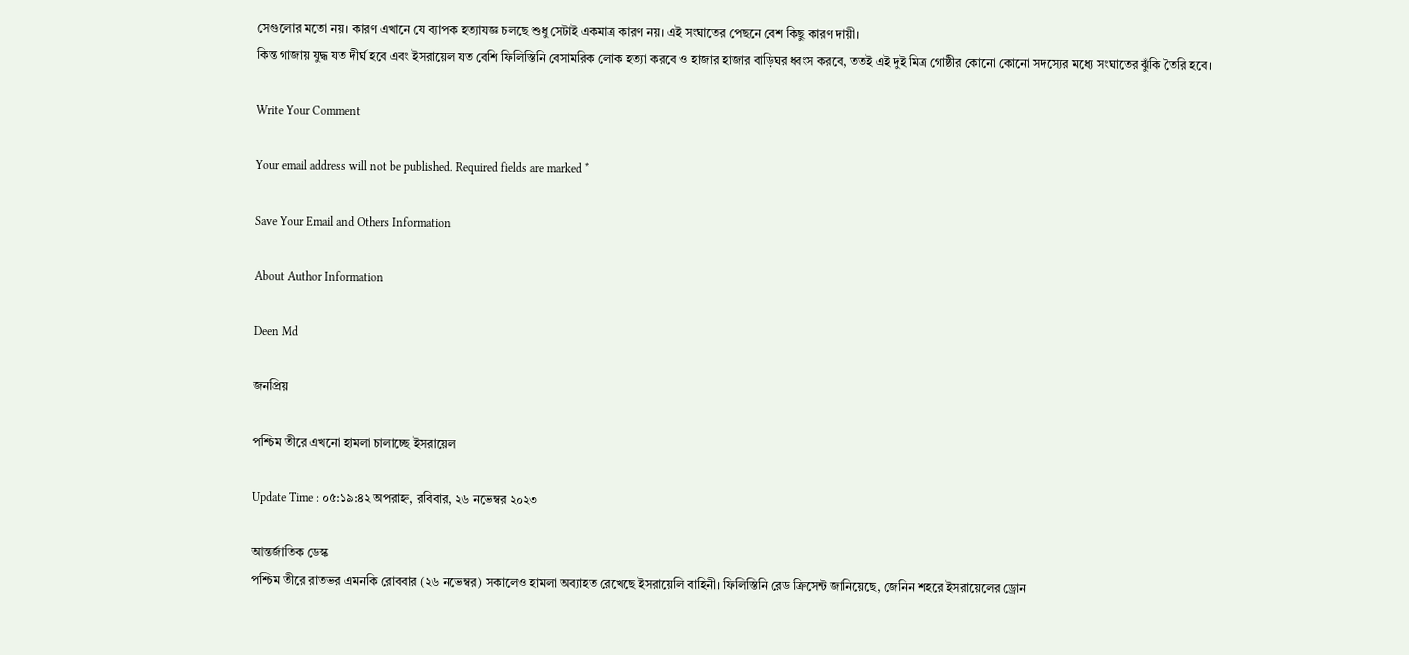সেগুলোর মতো নয়। কারণ এখানে যে ব্যাপক হত্যাযজ্ঞ চলছে শুধু সেটাই একমাত্র কারণ নয়। এই সংঘাতের পেছনে বেশ কিছু কারণ দায়ী।
কিন্ত গাজায় যুদ্ধ যত দীর্ঘ হবে এবং ইসরায়েল যত বেশি ফিলিস্তিনি বেসামরিক লোক হত্যা করবে ও হাজার হাজার বাড়িঘর ধ্বংস করবে, ততই এই দুই মিত্র গোষ্ঠীর কোনো কোনো সদস্যের মধ্যে সংঘাতের ঝুঁকি তৈরি হবে।

Write Your Comment

Your email address will not be published. Required fields are marked *

Save Your Email and Others Information

About Author Information

Deen Md

জনপ্রিয়

পশ্চিম তীরে এখনো হামলা চালাচ্ছে ইসরায়েল

Update Time : ০৫:১৯:৪২ অপরাহ্ন, রবিবার, ২৬ নভেম্বর ২০২৩

আন্তর্জাতিক ডেস্ক
পশ্চিম তীরে রাতভর এমনকি রোববার (২৬ নভেম্বর) সকালেও হামলা অব্যাহত রেখেছে ইসরায়েলি বাহিনী। ফিলিস্তিনি রেড ক্রিসেন্ট জানিয়েছে, জেনিন শহরে ইসরায়েলের ড্রোন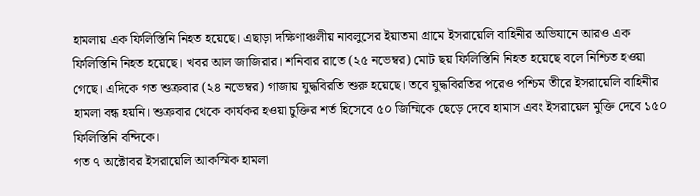হামলায় এক ফিলিস্তিনি নিহত হয়েছে। এছাড়া দক্ষিণাঞ্চলীয় নাবলুসের ইয়াতমা গ্রামে ইসরায়েলি বাহিনীর অভিযানে আরও এক ফিলিস্তিনি নিহত হয়েছে। খবর আল জাজিরার। শনিবার রাতে (২৫ নভেম্বর) মোট ছয় ফিলিস্তিনি নিহত হয়েছে বলে নিশ্চিত হওয়া গেছে। এদিকে গত শুক্রবার (২৪ নভেম্বর) গাজায় যুদ্ধবিরতি শুরু হয়েছে। তবে যুদ্ধবিরতির পরেও পশ্চিম তীরে ইসরায়েলি বাহিনীর হামলা বন্ধ হয়নি। শুক্রবার থেকে কার্যকর হওয়া চুক্তির শর্ত হিসেবে ৫০ জিম্মিকে ছেড়ে দেবে হামাস এবং ইসরায়েল মুক্তি দেবে ১৫০ ফিলিস্তিনি বন্দিকে।
গত ৭ অক্টোবর ইসরায়েলি আকস্মিক হামলা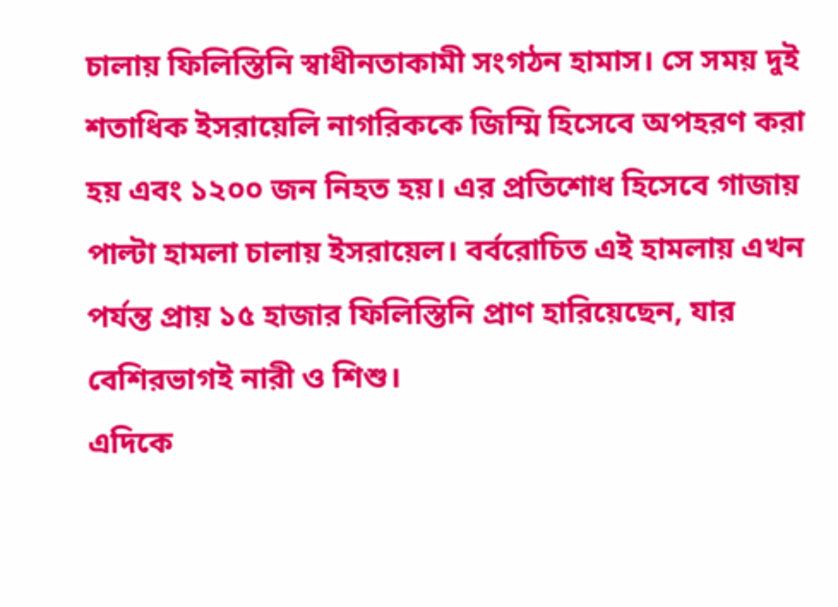চালায় ফিলিস্তিনি স্বাধীনতাকামী সংগঠন হামাস। সে সময় দুই শতাধিক ইসরায়েলি নাগরিককে জিম্মি হিসেবে অপহরণ করা হয় এবং ১২০০ জন নিহত হয়। এর প্রতিশোধ হিসেবে গাজায় পাল্টা হামলা চালায় ইসরায়েল। বর্বরোচিত এই হামলায় এখন পর্যন্ত প্রায় ১৫ হাজার ফিলিস্তিনি প্রাণ হারিয়েছেন, যার বেশিরভাগই নারী ও শিশু।
এদিকে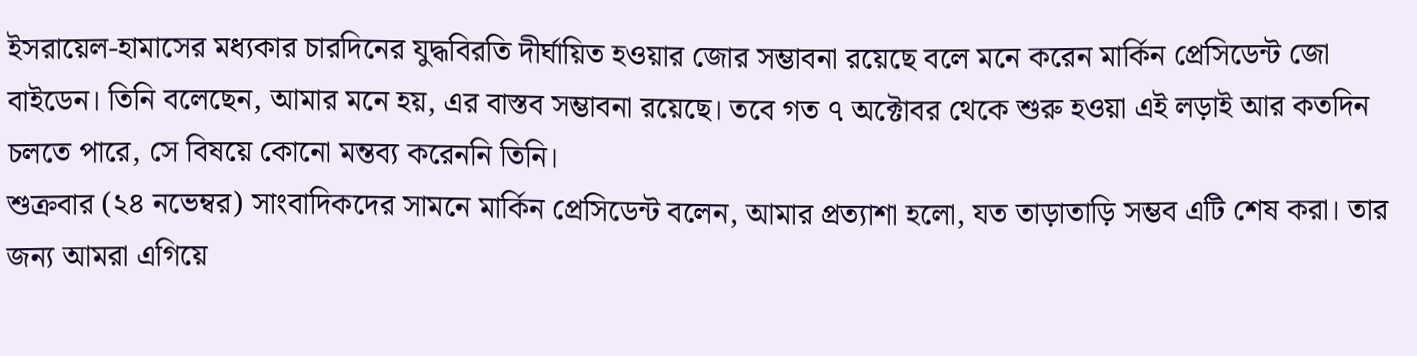ইসরায়েল-হামাসের মধ্যকার চারদিনের যুদ্ধবিরতি দীর্ঘায়িত হওয়ার জোর সম্ভাবনা রয়েছে বলে মনে করেন মার্কিন প্রেসিডেন্ট জো বাইডেন। তিনি বলেছেন, আমার মনে হয়, এর বাস্তব সম্ভাবনা রয়েছে। তবে গত ৭ অক্টোবর থেকে শুরু হওয়া এই লড়াই আর কতদিন চলতে পারে, সে বিষয়ে কোনো মন্তব্য করেননি তিনি।
শুক্রবার (২৪ নভেম্বর) সাংবাদিকদের সামনে মার্কিন প্রেসিডেন্ট বলেন, আমার প্রত্যাশা হলো, যত তাড়াতাড়ি সম্ভব এটি শেষ করা। তার জন্য আমরা এগিয়ে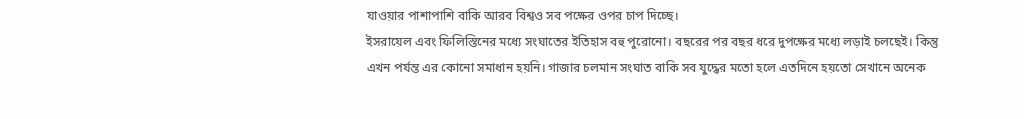যাওয়ার পাশাপাশি বাকি আরব বিশ্বও সব পক্ষের ওপর চাপ দিচ্ছে।
ইসরায়েল এবং ফিলিস্তিনের মধ্যে সংঘাতের ইতিহাস বহু পুরোনো। বছরের পর বছর ধরে দুপক্ষের মধ্যে লড়াই চলছেই। কিন্তু এখন পর্যন্ত এর কোনো সমাধান হয়নি। গাজার চলমান সংঘাত বাকি সব যুদ্ধের মতো হলে এতদিনে হয়তো সেখানে অনেক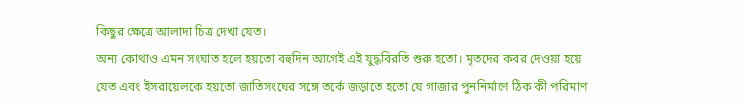কিছুর ক্ষেত্রে আলাদা চিত্র দেখা যেত।
অন্য কোথাও এমন সংঘাত হলে হয়তো বহুদিন আগেই এই যুদ্ধবিরতি শুরু হতো। মৃতদের কবর দেওয়া হয়ে যেত এবং ইসরায়েলকে হয়তো জাতিসংঘের সঙ্গে তর্কে জড়াতে হতো যে গাজার পুননির্মাণে ঠিক কী পরিমাণ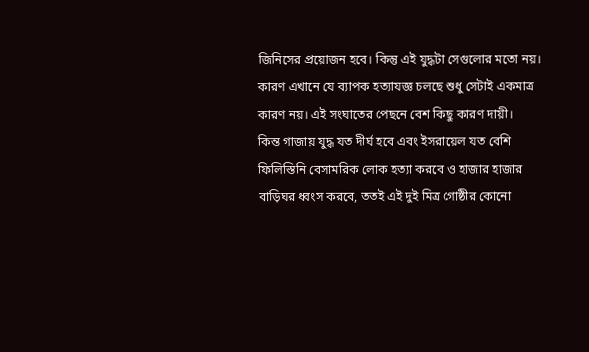জিনিসের প্রয়োজন হবে। কিন্তু এই যুদ্ধটা সেগুলোর মতো নয়। কারণ এখানে যে ব্যাপক হত্যাযজ্ঞ চলছে শুধু সেটাই একমাত্র কারণ নয়। এই সংঘাতের পেছনে বেশ কিছু কারণ দায়ী।
কিন্ত গাজায় যুদ্ধ যত দীর্ঘ হবে এবং ইসরায়েল যত বেশি ফিলিস্তিনি বেসামরিক লোক হত্যা করবে ও হাজার হাজার বাড়িঘর ধ্বংস করবে, ততই এই দুই মিত্র গোষ্ঠীর কোনো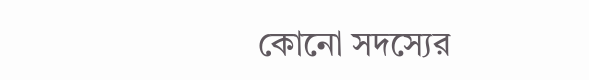কোনো সদস্যের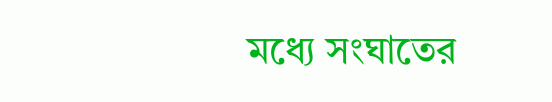মধ্যে সংঘাতের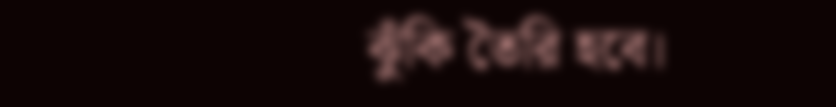ঝুঁকি তৈরি হবে।